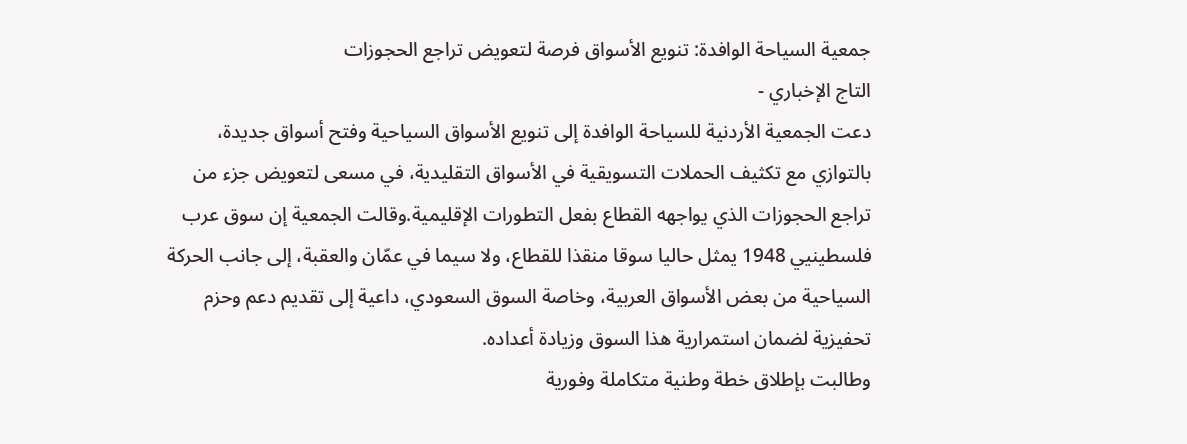جمعية السياحة الوافدة: تنويع الأسواق فرصة لتعويض تراجع الحجوزات
التاج الإخباري -
دعت الجمعية الأردنية للسياحة الوافدة إلى تنويع الأسواق السياحية وفتح أسواق جديدة، بالتوازي مع تكثيف الحملات التسويقية في الأسواق التقليدية، في مسعى لتعويض جزء من تراجع الحجوزات الذي يواجهه القطاع بفعل التطورات الإقليمية.وقالت الجمعية إن سوق عرب فلسطينيي 1948 يمثل حاليا سوقا منقذا للقطاع، ولا سيما في عمّان والعقبة، إلى جانب الحركة السياحية من بعض الأسواق العربية، وخاصة السوق السعودي، داعية إلى تقديم دعم وحزم تحفيزية لضمان استمرارية هذا السوق وزيادة أعداده.
وطالبت بإطلاق خطة وطنية متكاملة وفورية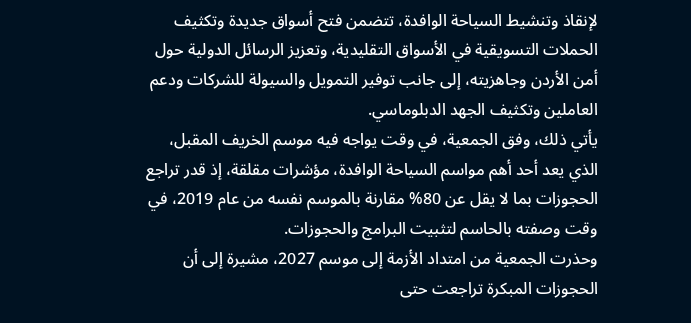لإنقاذ وتنشيط السياحة الوافدة، تتضمن فتح أسواق جديدة وتكثيف الحملات التسويقية في الأسواق التقليدية، وتعزيز الرسائل الدولية حول أمن الأردن وجاهزيته، إلى جانب توفير التمويل والسيولة للشركات ودعم العاملين وتكثيف الجهد الدبلوماسي.
يأتي ذلك، وفق الجمعية، في وقت يواجه فيه موسم الخريف المقبل، الذي يعد أحد أهم مواسم السياحة الوافدة، مؤشرات مقلقة، إذ قدر تراجع الحجوزات بما لا يقل عن 80% مقارنة بالموسم نفسه من عام 2019، في وقت وصفته بالحاسم لتثبيت البرامج والحجوزات.
وحذرت الجمعية من امتداد الأزمة إلى موسم 2027، مشيرة إلى أن الحجوزات المبكرة تراجعت حتى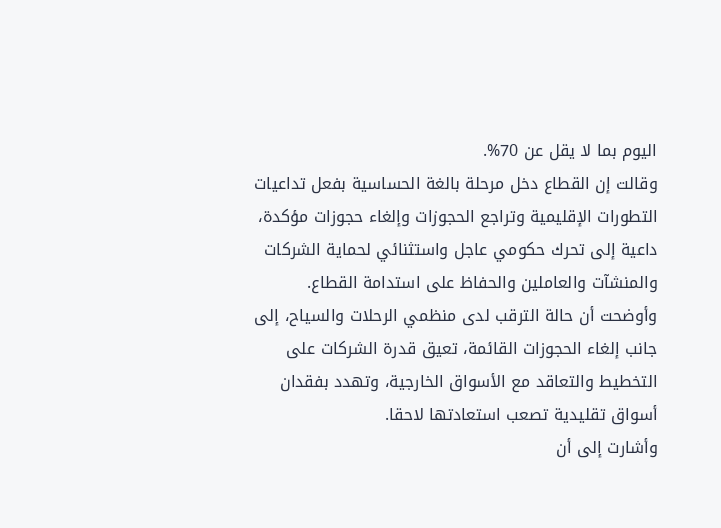اليوم بما لا يقل عن 70%.
وقالت إن القطاع دخل مرحلة بالغة الحساسية بفعل تداعيات التطورات الإقليمية وتراجع الحجوزات وإلغاء حجوزات مؤكدة، داعية إلى تحرك حكومي عاجل واستثنائي لحماية الشركات والمنشآت والعاملين والحفاظ على استدامة القطاع.
وأوضحت أن حالة الترقب لدى منظمي الرحلات والسياح، إلى جانب إلغاء الحجوزات القائمة، تعيق قدرة الشركات على التخطيط والتعاقد مع الأسواق الخارجية، وتهدد بفقدان أسواق تقليدية تصعب استعادتها لاحقا.
وأشارت إلى أن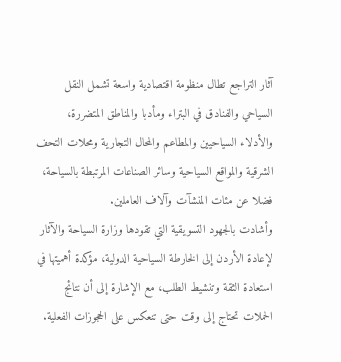آثار التراجع تطال منظومة اقتصادية واسعة تشمل النقل السياحي والفنادق في البتراء ومأدبا والمناطق المتضررة، والأدلاء السياحيين والمطاعم والمحال التجارية ومحلات التحف الشرقية والمواقع السياحية وسائر الصناعات المرتبطة بالسياحة، فضلا عن مئات المنشآت وآلاف العاملين.
وأشادت بالجهود التسويقية التي تقودها وزارة السياحة والآثار لإعادة الأردن إلى الخارطة السياحية الدولية، مؤكدة أهميتها في استعادة الثقة وتنشيط الطلب، مع الإشارة إلى أن نتائج الحملات تحتاج إلى وقت حتى تنعكس على الحجوزات الفعلية.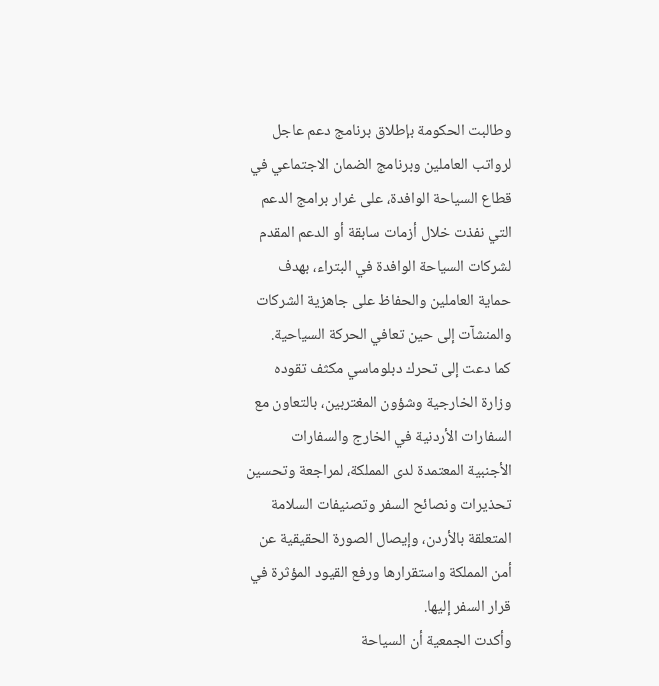وطالبت الحكومة بإطلاق برنامج دعم عاجل لرواتب العاملين وبرنامج الضمان الاجتماعي في قطاع السياحة الوافدة، على غرار برامج الدعم التي نفذت خلال أزمات سابقة أو الدعم المقدم لشركات السياحة الوافدة في البتراء، بهدف حماية العاملين والحفاظ على جاهزية الشركات والمنشآت إلى حين تعافي الحركة السياحية.
كما دعت إلى تحرك دبلوماسي مكثف تقوده وزارة الخارجية وشؤون المغتربين، بالتعاون مع السفارات الأردنية في الخارج والسفارات الأجنبية المعتمدة لدى المملكة، لمراجعة وتحسين تحذيرات ونصائح السفر وتصنيفات السلامة المتعلقة بالأردن، وإيصال الصورة الحقيقية عن أمن المملكة واستقرارها ورفع القيود المؤثرة في قرار السفر إليها.
وأكدت الجمعية أن السياحة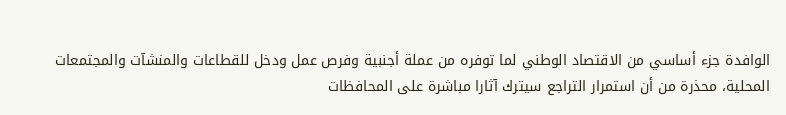الوافدة جزء أساسي من الاقتصاد الوطني لما توفره من عملة أجنبية وفرص عمل ودخل للقطاعات والمنشآت والمجتمعات المحلية، محذرة من أن استمرار التراجع سيترك آثارا مباشرة على المحافظات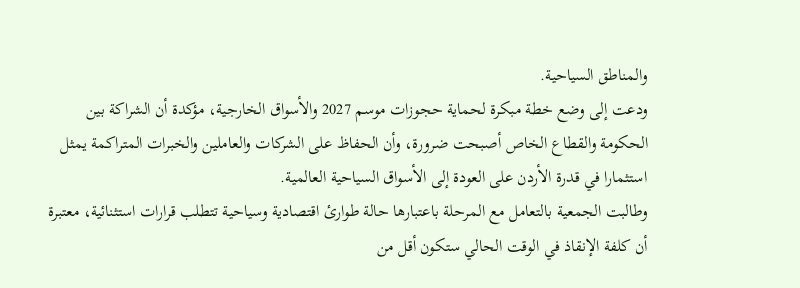والمناطق السياحية.
ودعت إلى وضع خطة مبكرة لحماية حجوزات موسم 2027 والأسواق الخارجية، مؤكدة أن الشراكة بين الحكومة والقطاع الخاص أصبحت ضرورة، وأن الحفاظ على الشركات والعاملين والخبرات المتراكمة يمثل استثمارا في قدرة الأردن على العودة إلى الأسواق السياحية العالمية.
وطالبت الجمعية بالتعامل مع المرحلة باعتبارها حالة طوارئ اقتصادية وسياحية تتطلب قرارات استثنائية، معتبرة أن كلفة الإنقاذ في الوقت الحالي ستكون أقل من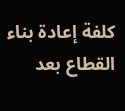كلفة إعادة بناء القطاع بعد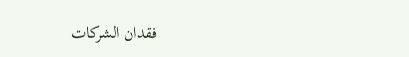فقدان الشركات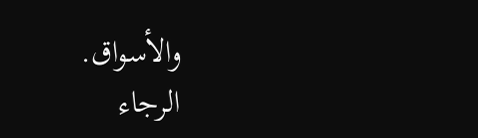والأسواق.
الرجاء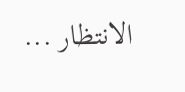الانتظار ...